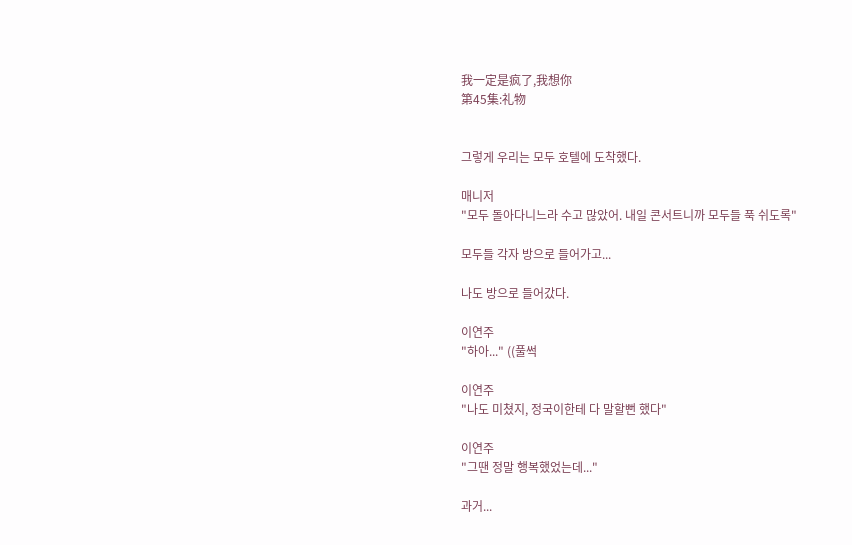我一定是疯了,我想你
第45集:礼物


그렇게 우리는 모두 호텔에 도착했다.

매니저
"모두 돌아다니느라 수고 많았어. 내일 콘서트니까 모두들 푹 쉬도록"

모두들 각자 방으로 들어가고...

나도 방으로 들어갔다.

이연주
"하아..." ((풀썩

이연주
"나도 미쳤지, 정국이한테 다 말할뻔 했다"

이연주
"그땐 정말 행복했었는데..."

과거...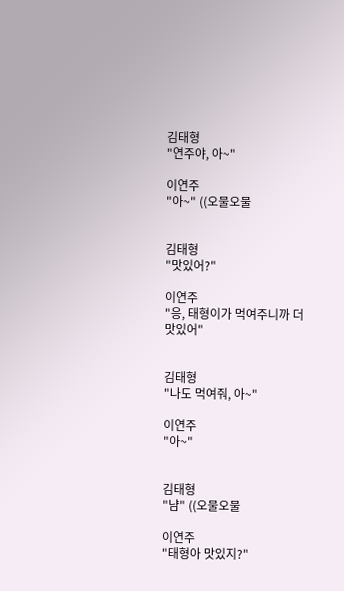김태형
"연주야, 아~"

이연주
"아~" ((오물오물


김태형
"맛있어?"

이연주
"응, 태형이가 먹여주니까 더 맛있어"


김태형
"나도 먹여줘, 아~"

이연주
"아~"


김태형
"냠" ((오물오물

이연주
"태형아 맛있지?"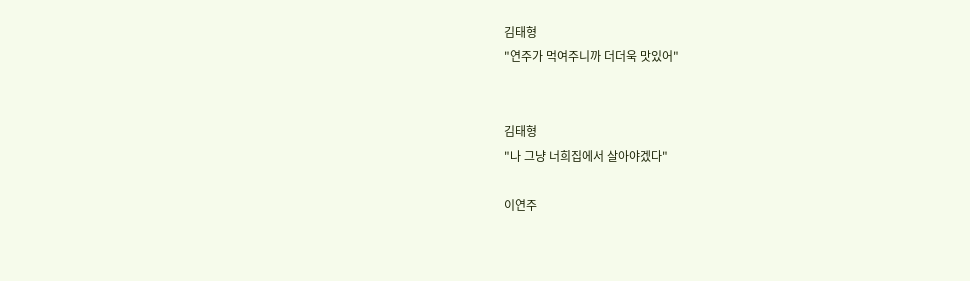김태형
"연주가 먹여주니까 더더욱 맛있어"


김태형
"나 그냥 너희집에서 살아야겠다"

이연주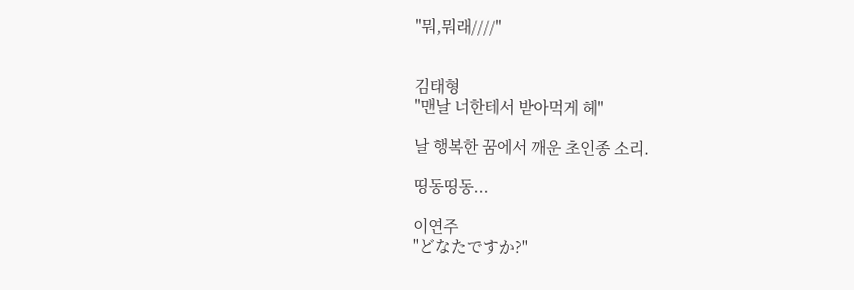"뭐,뭐래////"


김태형
"맨날 너한테서 받아먹게 헤"

날 행복한 꿈에서 깨운 초인종 소리.

띵동띵동...

이연주
"どなたですか?"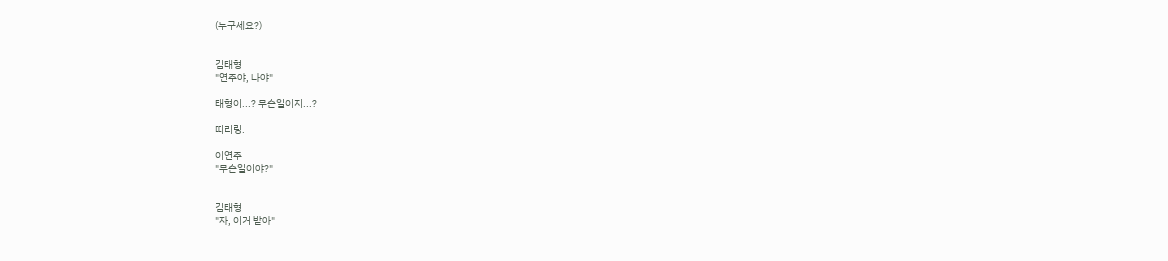(누구세요?)


김태형
"연주야, 나야"

태형이...? 무슨일이지...?

띠리링.

이연주
"무슨일이야?"


김태형
"자, 이거 받아"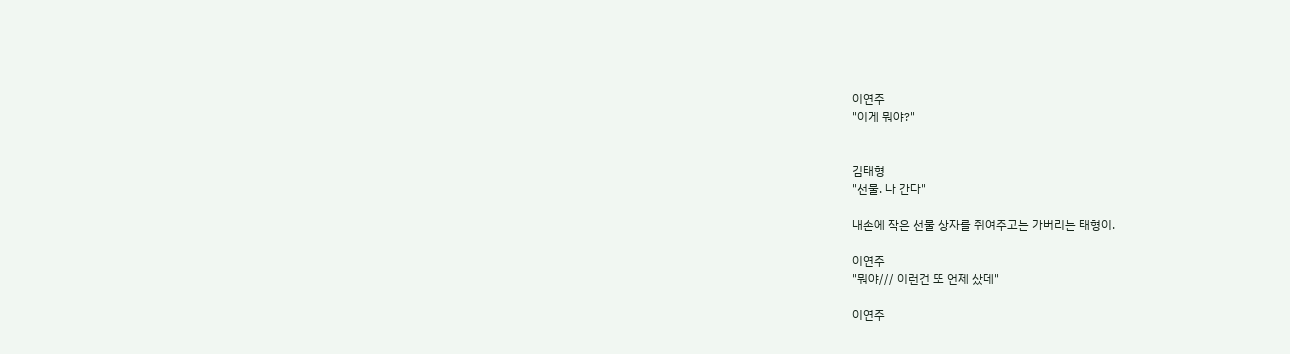이연주
"이게 뭐야?"


김태형
"선물. 나 간다"

내손에 작은 선물 상자를 쥐여주고는 가버리는 태형이.

이연주
"뭐야/// 이런건 또 언제 샀데"

이연주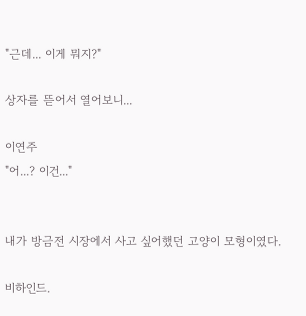"근데... 이게 뭐지?"

상자를 뜯어서 열어보니...

이연주
"어...? 이건..."


내가 방금전 시장에서 사고 싶어했던 고양이 모형이였다.

비하인드.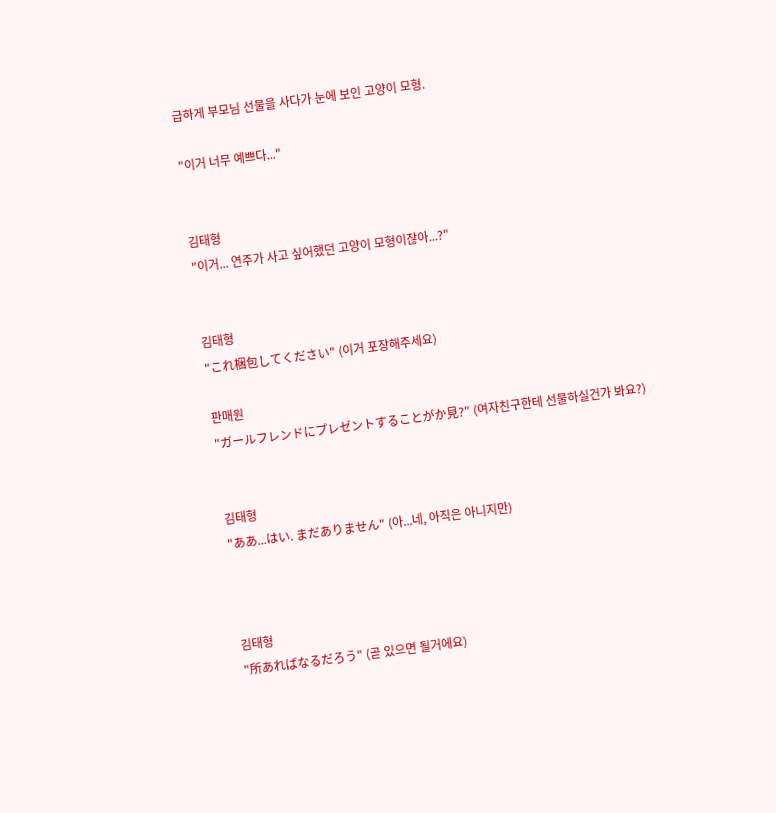급하게 부모님 선물을 사다가 눈에 보인 고양이 모형.

"이거 너무 예쁘다..."


김태형
"이거... 연주가 사고 싶어했던 고양이 모형이잖아...?"


김태형
"これ梱包してください" (이거 포장해주세요)

판매원
"ガールフレンドにプレゼントすることがか見?" (여자친구한테 선물하실건가 봐요?)


김태형
"ああ...はい. まだありません" (아...네, 아직은 아니지만)



김태형
"所あればなるだろう" (곧 있으면 될거에요)